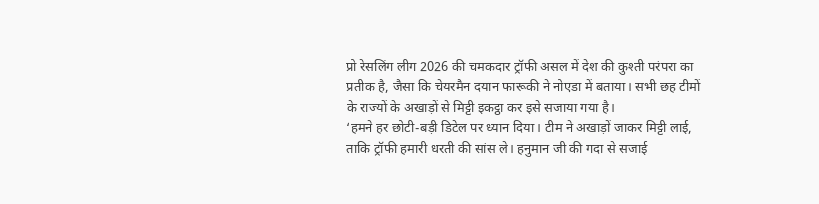प्रो रेसलिंग लीग 2026 की चमकदार ट्रॉफी असल में देश की कुश्ती परंपरा का प्रतीक है, जैसा कि चेयरमैन दयान फारूकी ने नोएडा में बताया। सभी छह टीमों के राज्यों के अखाड़ों से मिट्टी इकट्ठा कर इसे सजाया गया है।
‘हमने हर छोटी-बड़ी डिटेल पर ध्यान दिया। टीम ने अखाड़ों जाकर मिट्टी लाई, ताकि ट्रॉफी हमारी धरती की सांस ले। हनुमान जी की गदा से सजाई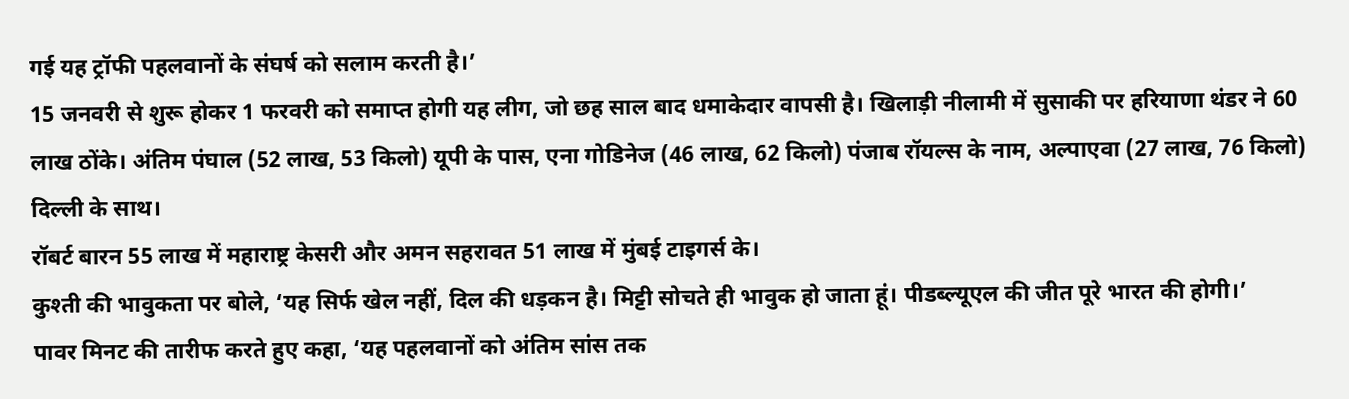गई यह ट्रॉफी पहलवानों के संघर्ष को सलाम करती है।’
15 जनवरी से शुरू होकर 1 फरवरी को समाप्त होगी यह लीग, जो छह साल बाद धमाकेदार वापसी है। खिलाड़ी नीलामी में सुसाकी पर हरियाणा थंडर ने 60 लाख ठोंके। अंतिम पंघाल (52 लाख, 53 किलो) यूपी के पास, एना गोडिनेज (46 लाख, 62 किलो) पंजाब रॉयल्स के नाम, अल्पाएवा (27 लाख, 76 किलो) दिल्ली के साथ।
रॉबर्ट बारन 55 लाख में महाराष्ट्र केसरी और अमन सहरावत 51 लाख में मुंबई टाइगर्स के।
कुश्ती की भावुकता पर बोले, ‘यह सिर्फ खेल नहीं, दिल की धड़कन है। मिट्टी सोचते ही भावुक हो जाता हूं। पीडब्ल्यूएल की जीत पूरे भारत की होगी।’
पावर मिनट की तारीफ करते हुए कहा, ‘यह पहलवानों को अंतिम सांस तक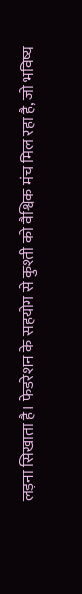लड़ना सिखाता है। फेडरेशन के सहयोग से कुश्ती को वैश्विक मंच मिल रहा है, जो भविष्य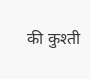की कुश्ती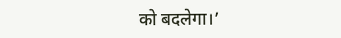को बदलेगा।’